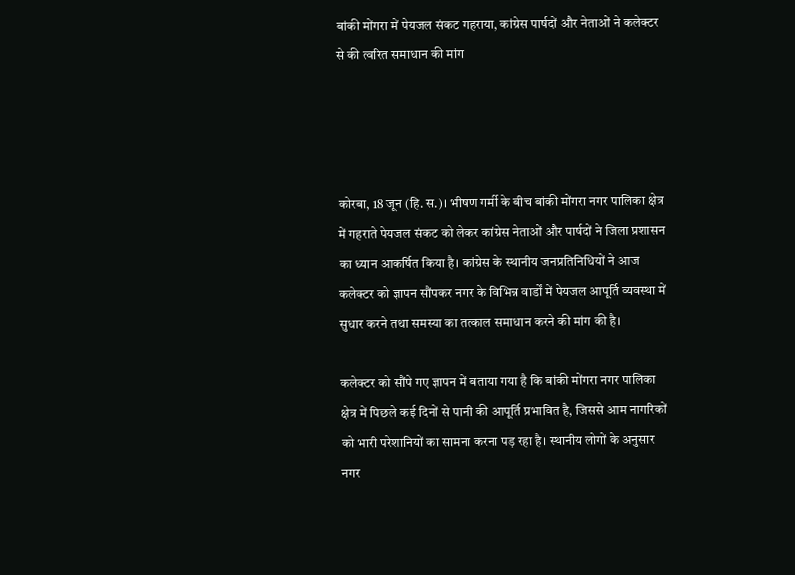बांकी मोंगरा में पेयजल संकट गहराया, कांग्रेस पार्षदों और नेताओं ने कलेक्टर से की त्वरित समाधान की मांग




कोरबा, 18 जून (हि. स.)। भीषण गर्मी के बीच बांकी मोंगरा नगर पालिका क्षेत्र में गहराते पेयजल संकट को लेकर कांग्रेस नेताओं और पार्षदों ने जिला प्रशासन का ध्यान आकर्षित किया है। कांग्रेस के स्थानीय जनप्रतिनिधियों ने आज कलेक्टर को ज्ञापन सौंपकर नगर के विभिन्न वार्डों में पेयजल आपूर्ति व्यवस्था में सुधार करने तथा समस्या का तत्काल समाधान करने की मांग की है।

कलेक्टर को सौंपे गए ज्ञापन में बताया गया है कि बांकी मोंगरा नगर पालिका क्षेत्र में पिछले कई दिनों से पानी की आपूर्ति प्रभावित है, जिससे आम नागरिकों को भारी परेशानियों का सामना करना पड़ रहा है। स्थानीय लोगों के अनुसार नगर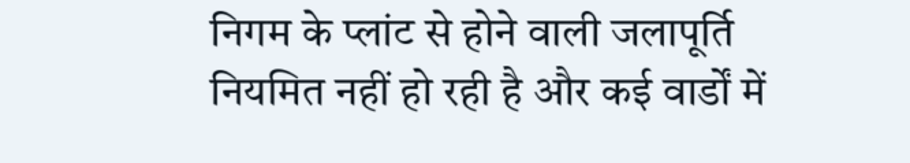निगम के प्लांट से होने वाली जलापूर्ति नियमित नहीं हो रही है और कई वार्डों में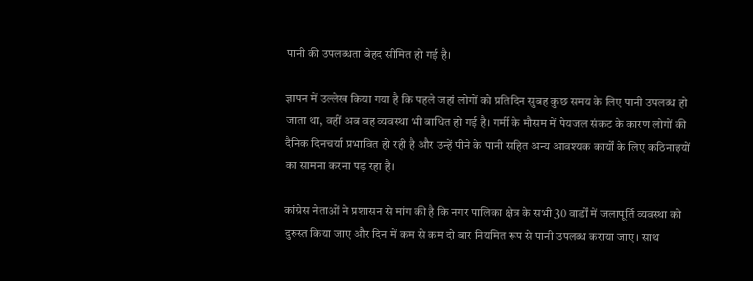पानी की उपलब्धता बेहद सीमित हो गई है।

ज्ञापन में उल्लेख किया गया है कि पहले जहां लोगों को प्रतिदिन सुबह कुछ समय के लिए पानी उपलब्ध हो जाता था, वहीं अब वह व्यवस्था भी बाधित हो गई है। गर्मी के मौसम में पेयजल संकट के कारण लोगों की दैनिक दिनचर्या प्रभावित हो रही है और उन्हें पीने के पानी सहित अन्य आवश्यक कार्यों के लिए कठिनाइयों का सामना करना पड़ रहा है।

कांग्रेस नेताओं ने प्रशासन से मांग की है कि नगर पालिका क्षेत्र के सभी 30 वार्डों में जलापूर्ति व्यवस्था को दुरुस्त किया जाए और दिन में कम से कम दो बार नियमित रूप से पानी उपलब्ध कराया जाए। साथ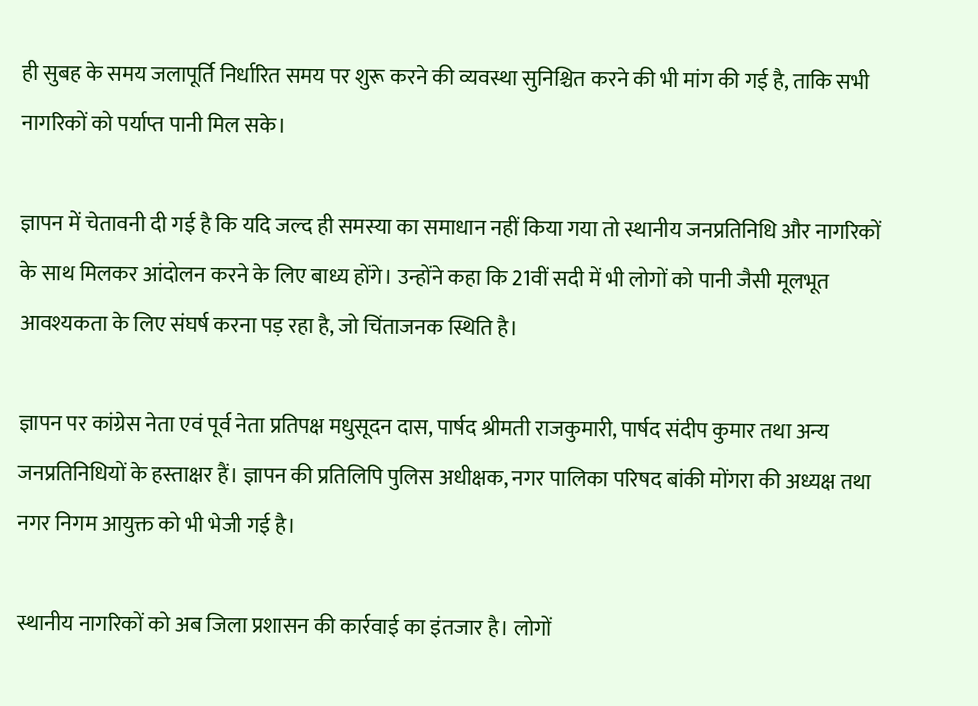ही सुबह के समय जलापूर्ति निर्धारित समय पर शुरू करने की व्यवस्था सुनिश्चित करने की भी मांग की गई है, ताकि सभी नागरिकों को पर्याप्त पानी मिल सके।

ज्ञापन में चेतावनी दी गई है कि यदि जल्द ही समस्या का समाधान नहीं किया गया तो स्थानीय जनप्रतिनिधि और नागरिकों के साथ मिलकर आंदोलन करने के लिए बाध्य होंगे। उन्होंने कहा कि 21वीं सदी में भी लोगों को पानी जैसी मूलभूत आवश्यकता के लिए संघर्ष करना पड़ रहा है, जो चिंताजनक स्थिति है।

ज्ञापन पर कांग्रेस नेता एवं पूर्व नेता प्रतिपक्ष मधुसूदन दास, पार्षद श्रीमती राजकुमारी, पार्षद संदीप कुमार तथा अन्य जनप्रतिनिधियों के हस्ताक्षर हैं। ज्ञापन की प्रतिलिपि पुलिस अधीक्षक, नगर पालिका परिषद बांकी मोंगरा की अध्यक्ष तथा नगर निगम आयुक्त को भी भेजी गई है।

स्थानीय नागरिकों को अब जिला प्रशासन की कार्रवाई का इंतजार है। लोगों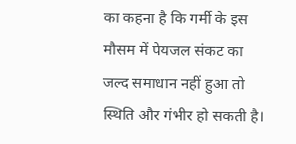का कहना है कि गर्मी के इस मौसम में पेयजल संकट का जल्द समाधान नहीं हुआ तो स्थिति और गंभीर हो सकती है।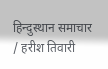हिन्दुस्थान समाचार / हरीश तिवारी